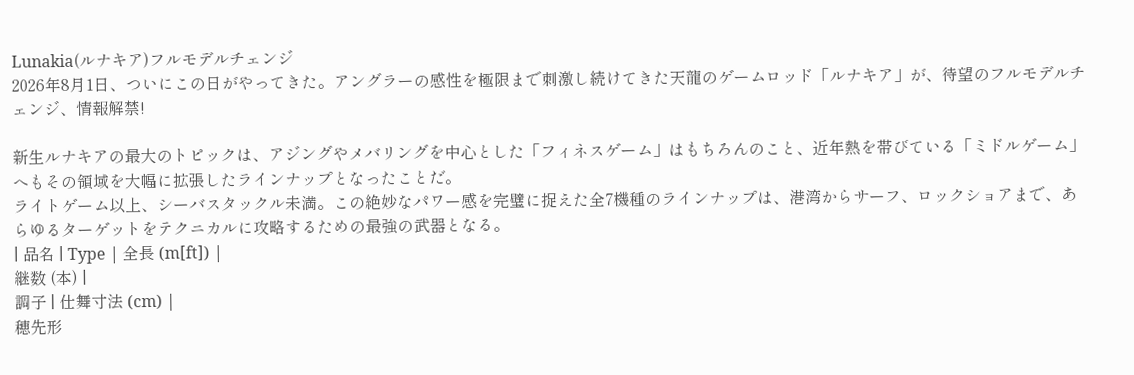Lunakia(ルナキア)フルモデルチェンジ
2026年8月1日、ついにこの日がやってきた。アングラーの感性を極限まで刺激し続けてきた天龍のゲームロッド「ルナキア」が、待望のフルモデルチェンジ、情報解禁!

新生ルナキアの最大のトピックは、アジングやメバリングを中心とした「フィネスゲーム」はもちろんのこと、近年熱を帯びている「ミドルゲーム」へもその領域を大幅に拡張したラインナップとなったことだ。
ライトゲーム以上、シーバスタックル未満。この絶妙なパワー感を完璧に捉えた全7機種のラインナップは、港湾からサーフ、ロックショアまで、あらゆるターゲットをテクニカルに攻略するための最強の武器となる。
| 品名 | Type | 全長 (m[ft]) |
継数 (本) |
調子 | 仕舞寸法 (cm) |
穂先形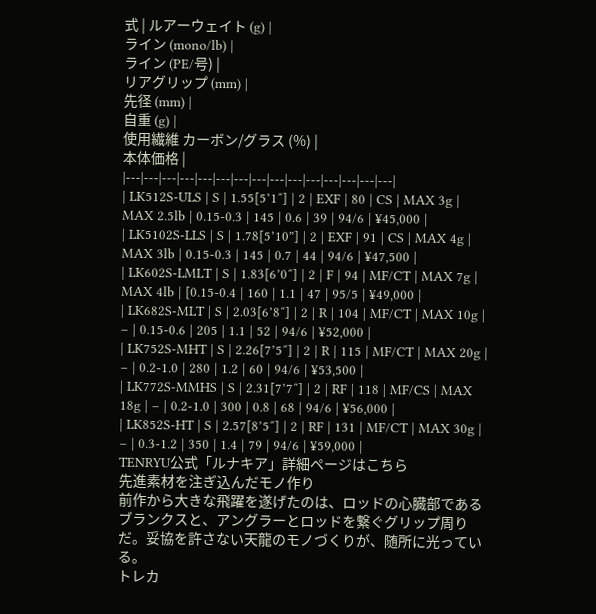式 | ルアーウェイト (g) |
ライン (mono/lb) |
ライン (PE/号) |
リアグリップ (mm) |
先径 (mm) |
自重 (g) |
使用繊維 カーボン/グラス (%) |
本体価格 |
|---|---|---|---|---|---|---|---|---|---|---|---|---|---|---|
| LK512S-ULS | S | 1.55[5’1″] | 2 | EXF | 80 | CS | MAX 3g | MAX 2.5lb | 0.15-0.3 | 145 | 0.6 | 39 | 94/6 | ¥45,000 |
| LK5102S-LLS | S | 1.78[5’10”] | 2 | EXF | 91 | CS | MAX 4g | MAX 3lb | 0.15-0.3 | 145 | 0.7 | 44 | 94/6 | ¥47,500 |
| LK602S-LMLT | S | 1.83[6’0″] | 2 | F | 94 | MF/CT | MAX 7g | MAX 4lb | [0.15-0.4 | 160 | 1.1 | 47 | 95/5 | ¥49,000 |
| LK682S-MLT | S | 2.03[6’8″] | 2 | R | 104 | MF/CT | MAX 10g | – | 0.15-0.6 | 205 | 1.1 | 52 | 94/6 | ¥52,000 |
| LK752S-MHT | S | 2.26[7’5″] | 2 | R | 115 | MF/CT | MAX 20g | – | 0.2-1.0 | 280 | 1.2 | 60 | 94/6 | ¥53,500 |
| LK772S-MMHS | S | 2.31[7’7″] | 2 | RF | 118 | MF/CS | MAX 18g | – | 0.2-1.0 | 300 | 0.8 | 68 | 94/6 | ¥56,000 |
| LK852S-HT | S | 2.57[8’5″] | 2 | RF | 131 | MF/CT | MAX 30g | – | 0.3-1.2 | 350 | 1.4 | 79 | 94/6 | ¥59,000 |
TENRYU公式「ルナキア」詳細ページはこちら
先進素材を注ぎ込んだモノ作り
前作から大きな飛躍を遂げたのは、ロッドの心臓部であるブランクスと、アングラーとロッドを繋ぐグリップ周りだ。妥協を許さない天龍のモノづくりが、随所に光っている。
トレカ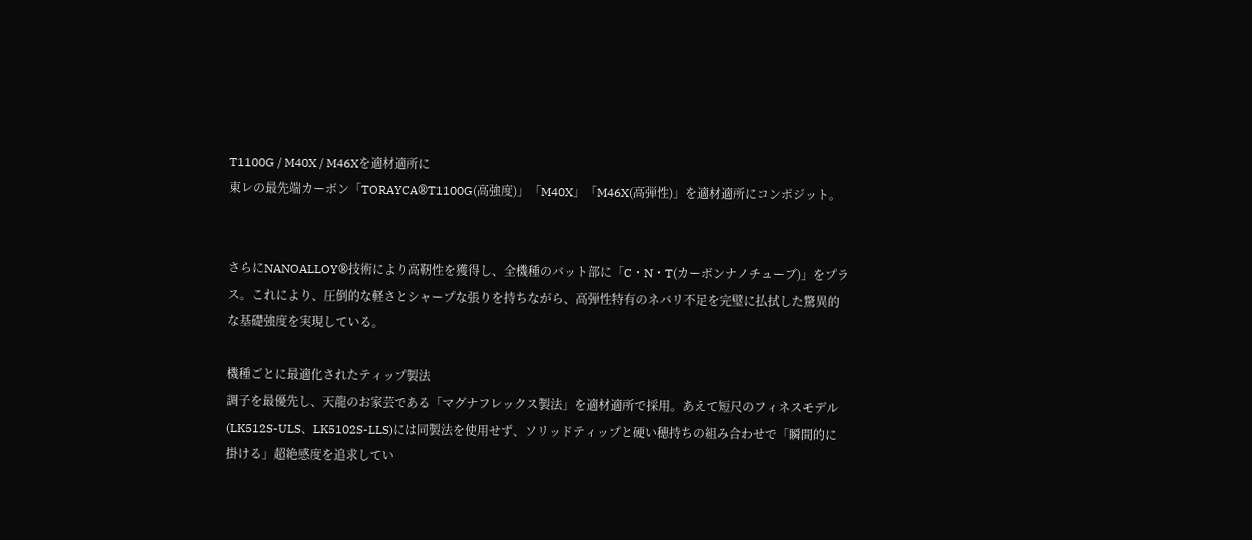T1100G / M40X / M46Xを適材適所に
東レの最先端カーボン「TORAYCA®T1100G(高強度)」「M40X」「M46X(高弾性)」を適材適所にコンポジット。


さらにNANOALLOY®技術により高靭性を獲得し、全機種のバット部に「C・N・T(カーボンナノチューブ)」をプラス。これにより、圧倒的な軽さとシャープな張りを持ちながら、高弾性特有のネバリ不足を完璧に払拭した驚異的な基礎強度を実現している。

機種ごとに最適化されたティップ製法
調子を最優先し、天龍のお家芸である「マグナフレックス製法」を適材適所で採用。あえて短尺のフィネスモデル(LK512S-ULS、LK5102S-LLS)には同製法を使用せず、ソリッドティップと硬い穂持ちの組み合わせで「瞬間的に掛ける」超絶感度を追求してい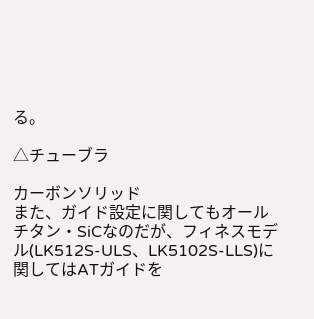る。

△チューブラ

カーボンソリッド
また、ガイド設定に関してもオールチタン・SiCなのだが、フィネスモデル(LK512S-ULS、LK5102S-LLS)に関してはATガイドを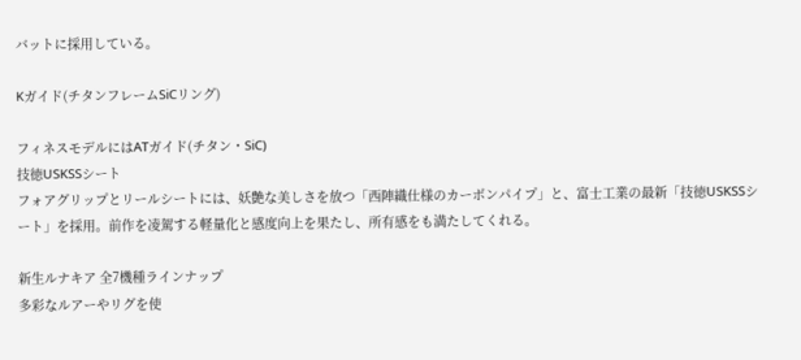バットに採用している。

Kガイド(チタンフレームSiCリング)

フィネスモデルにはATガイド(チタン・SiC)
技徳USKSSシート
フォアグリップとリールシートには、妖艶な美しさを放つ「西陣織仕様のカーボンパイプ」と、富士工業の最新「技徳USKSSシート」を採用。前作を凌駕する軽量化と感度向上を果たし、所有感をも満たしてくれる。

新生ルナキア 全7機種ラインナップ
多彩なルアーやリグを使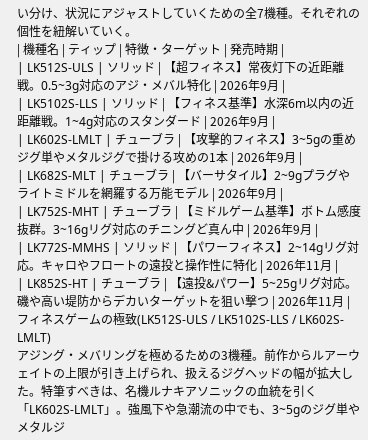い分け、状況にアジャストしていくための全7機種。それぞれの個性を紐解いていく。
| 機種名 | ティップ | 特徴・ターゲット | 発売時期 |
| LK512S-ULS | ソリッド | 【超フィネス】常夜灯下の近距離戦。0.5~3g対応のアジ・メバル特化 | 2026年9月 |
| LK5102S-LLS | ソリッド | 【フィネス基準】水深6m以内の近距離戦。1~4g対応のスタンダード | 2026年9月 |
| LK602S-LMLT | チューブラ | 【攻撃的フィネス】3~5gの重めジグ単やメタルジグで掛ける攻めの1本 | 2026年9月 |
| LK682S-MLT | チューブラ | 【バーサタイル】2~9gプラグやライトミドルを網羅する万能モデル | 2026年9月 |
| LK752S-MHT | チューブラ | 【ミドルゲーム基準】ボトム感度抜群。3~16gリグ対応のチニングど真ん中 | 2026年9月 |
| LK772S-MMHS | ソリッド | 【パワーフィネス】2~14gリグ対応。キャロやフロートの遠投と操作性に特化 | 2026年11月 |
| LK852S-HT | チューブラ | 【遠投&パワー】5~25gリグ対応。磯や高い堤防からデカいターゲットを狙い撃つ | 2026年11月 |
フィネスゲームの極致(LK512S-ULS / LK5102S-LLS / LK602S-LMLT)
アジング・メバリングを極めるための3機種。前作からルアーウェイトの上限が引き上げられ、扱えるジグヘッドの幅が拡大した。特筆すべきは、名機ルナキアソニックの血統を引く「LK602S-LMLT」。強風下や急潮流の中でも、3~5gのジグ単やメタルジ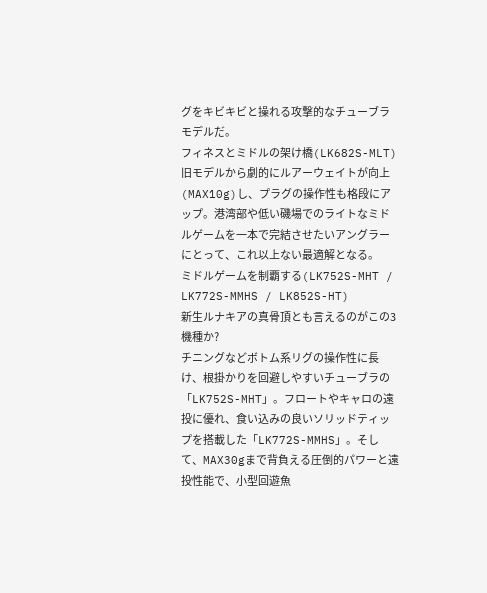グをキビキビと操れる攻撃的なチューブラモデルだ。
フィネスとミドルの架け橋(LK682S-MLT)
旧モデルから劇的にルアーウェイトが向上(MAX10g)し、プラグの操作性も格段にアップ。港湾部や低い磯場でのライトなミドルゲームを一本で完結させたいアングラーにとって、これ以上ない最適解となる。
ミドルゲームを制覇する(LK752S-MHT / LK772S-MMHS / LK852S-HT)
新生ルナキアの真骨頂とも言えるのがこの3機種か?
チニングなどボトム系リグの操作性に長け、根掛かりを回避しやすいチューブラの「LK752S-MHT」。フロートやキャロの遠投に優れ、食い込みの良いソリッドティップを搭載した「LK772S-MMHS」。そして、MAX30gまで背負える圧倒的パワーと遠投性能で、小型回遊魚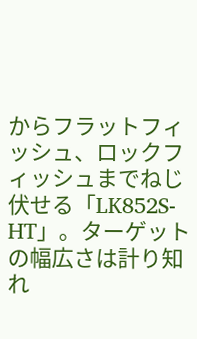からフラットフィッシュ、ロックフィッシュまでねじ伏せる「LK852S-HT」。ターゲットの幅広さは計り知れ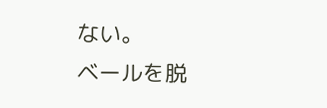ない。
ベールを脱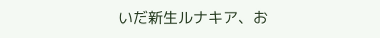いだ新生ルナキア、お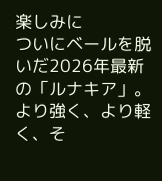楽しみに
ついにベールを脱いだ2026年最新の「ルナキア」。
より強く、より軽く、そ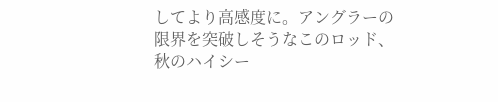してより高感度に。アングラーの限界を突破しそうなこのロッド、秋のハイシー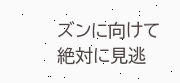ズンに向けて絶対に見逃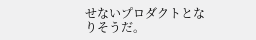せないプロダクトとなりそうだ。